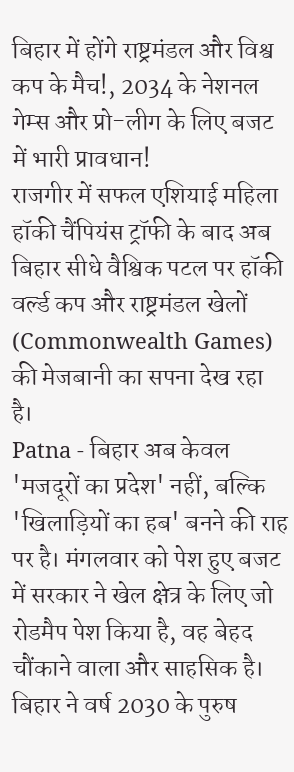बिहार में होंगे राष्ट्रमंडल और विश्व कप के मैच!, 2034 के नेशनल गेम्स और प्रो-लीग के लिए बजट में भारी प्रावधान!
राजगीर में सफल एशियाई महिला हॉकी चैंपियंस ट्रॉफी के बाद अब बिहार सीधे वैश्विक पटल पर हॉकी वर्ल्ड कप और राष्ट्रमंडल खेलों (Commonwealth Games) की मेजबानी का सपना देख रहा है।
Patna - बिहार अब केवल 'मजदूरों का प्रदेश' नहीं, बल्कि 'खिलाड़ियों का हब' बनने की राह पर है। मंगलवार को पेश हुए बजट में सरकार ने खेल क्षेत्र के लिए जो रोडमैप पेश किया है, वह बेहद चौंकाने वाला और साहसिक है। बिहार ने वर्ष 2030 के पुरुष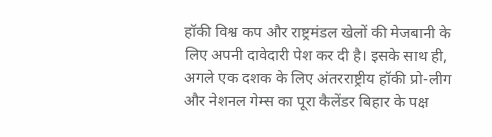हॉकी विश्व कप और राष्ट्रमंडल खेलों की मेजबानी के लिए अपनी दावेदारी पेश कर दी है। इसके साथ ही, अगले एक दशक के लिए अंतरराष्ट्रीय हॉकी प्रो-लीग और नेशनल गेम्स का पूरा कैलेंडर बिहार के पक्ष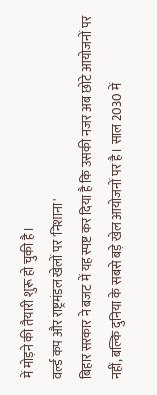में मोड़ने की तैयारी शुरू हो चुकी है।
वर्ल्ड कप और राष्ट्रमंडल खेलों पर 'निशाना'
बिहार सरकार ने बजट में यह स्पष्ट कर दिया है कि उसकी नजर अब छोटे आयोजनों पर नहीं, बल्कि दुनिया के सबसे बड़े खेल आयोजनों पर है। साल 2030 में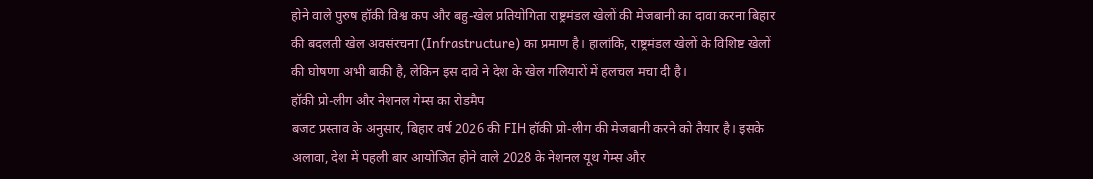होने वाले पुरुष हॉकी विश्व कप और बहु-खेल प्रतियोगिता राष्ट्रमंडल खेलों की मेजबानी का दावा करना बिहार की बदलती खेल अवसंरचना (Infrastructure) का प्रमाण है। हालांकि, राष्ट्रमंडल खेलों के विशिष्ट खेलों की घोषणा अभी बाकी है, लेकिन इस दावे ने देश के खेल गलियारों में हलचल मचा दी है।
हॉकी प्रो-लीग और नेशनल गेम्स का रोडमैप
बजट प्रस्ताव के अनुसार, बिहार वर्ष 2026 की FIH हॉकी प्रो-लीग की मेजबानी करने को तैयार है। इसके अलावा, देश में पहली बार आयोजित होने वाले 2028 के नेशनल यूथ गेम्स और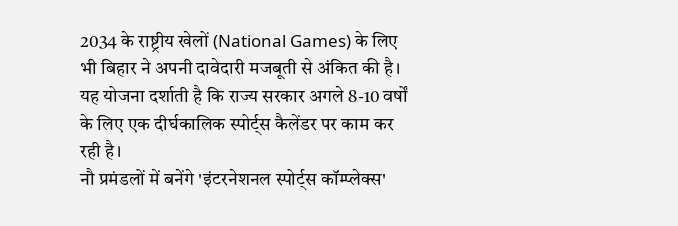2034 के राष्ट्रीय खेलों (National Games) के लिए भी बिहार ने अपनी दावेदारी मजबूती से अंकित की है। यह योजना दर्शाती है कि राज्य सरकार अगले 8-10 वर्षों के लिए एक दीर्घकालिक स्पोर्ट्स कैलेंडर पर काम कर रही है।
नौ प्रमंडलों में बनेंगे 'इंटरनेशनल स्पोर्ट्स कॉम्प्लेक्स'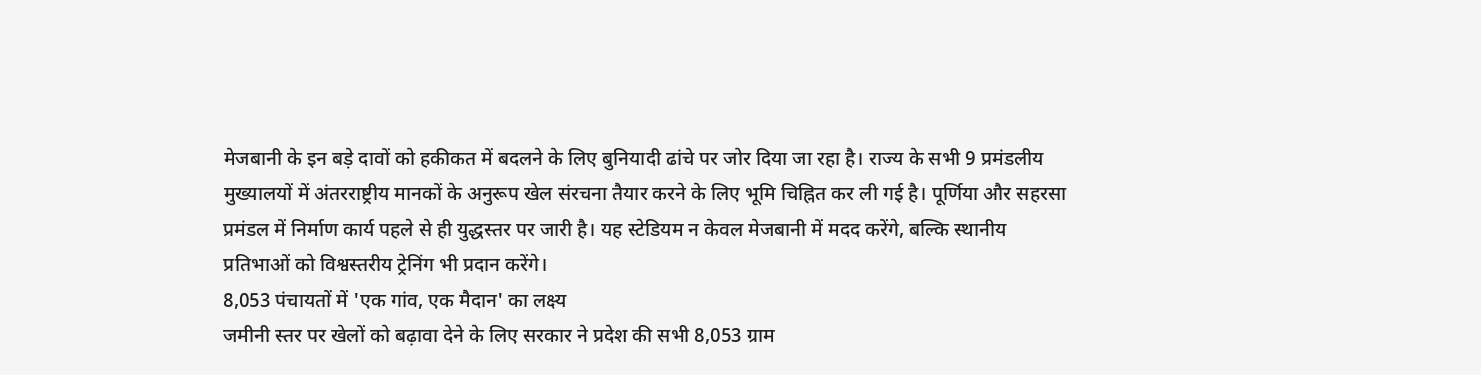मेजबानी के इन बड़े दावों को हकीकत में बदलने के लिए बुनियादी ढांचे पर जोर दिया जा रहा है। राज्य के सभी 9 प्रमंडलीय मुख्यालयों में अंतरराष्ट्रीय मानकों के अनुरूप खेल संरचना तैयार करने के लिए भूमि चिह्नित कर ली गई है। पूर्णिया और सहरसा प्रमंडल में निर्माण कार्य पहले से ही युद्धस्तर पर जारी है। यह स्टेडियम न केवल मेजबानी में मदद करेंगे, बल्कि स्थानीय प्रतिभाओं को विश्वस्तरीय ट्रेनिंग भी प्रदान करेंगे।
8,053 पंचायतों में 'एक गांव, एक मैदान' का लक्ष्य
जमीनी स्तर पर खेलों को बढ़ावा देने के लिए सरकार ने प्रदेश की सभी 8,053 ग्राम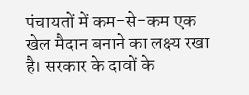पंचायतों में कम-से-कम एक खेल मैदान बनाने का लक्ष्य रखा है। सरकार के दावों के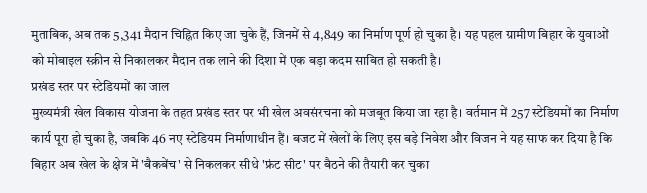मुताबिक, अब तक 5,341 मैदान चिह्नित किए जा चुके हैं, जिनमें से 4,849 का निर्माण पूर्ण हो चुका है। यह पहल ग्रामीण बिहार के युवाओं को मोबाइल स्क्रीन से निकालकर मैदान तक लाने की दिशा में एक बड़ा कदम साबित हो सकती है।
प्रखंड स्तर पर स्टेडियमों का जाल
मुख्यमंत्री खेल विकास योजना के तहत प्रखंड स्तर पर भी खेल अवसंरचना को मजबूत किया जा रहा है। वर्तमान में 257 स्टेडियमों का निर्माण कार्य पूरा हो चुका है, जबकि 46 नए स्टेडियम निर्माणाधीन हैं। बजट में खेलों के लिए इस बड़े निवेश और विजन ने यह साफ कर दिया है कि बिहार अब खेल के क्षेत्र में 'बैकबेंच' से निकलकर सीधे 'फ्रंट सीट' पर बैठने की तैयारी कर चुका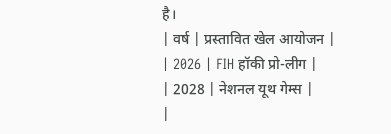है।
| वर्ष | प्रस्तावित खेल आयोजन |
| 2026 | FIH हॉकी प्रो-लीग |
| 2028 | नेशनल यूथ गेम्स |
|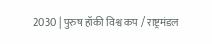2030 | पुरुष हॉकी विश्व कप / राष्ट्रमंडल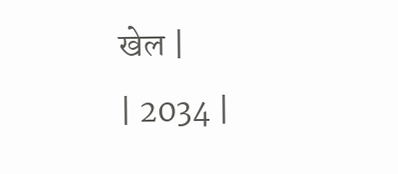खेल |
| 2034 |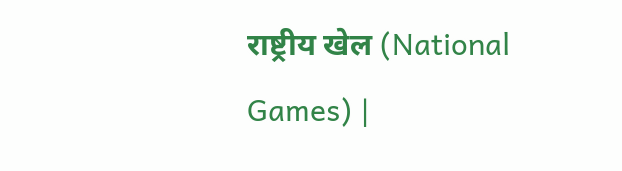राष्ट्रीय खेल (National Games) |